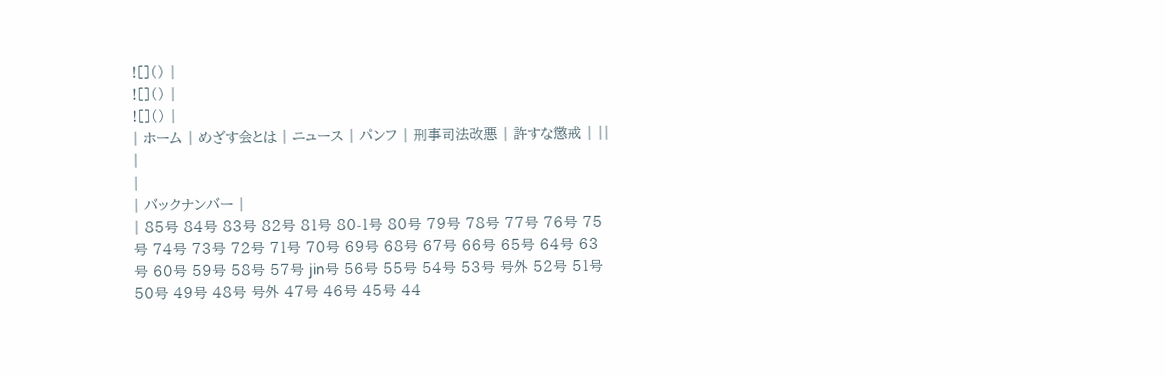![]() |
![]() |
![]() |
| ホーム | めざす会とは | ニュース | パンフ | 刑事司法改悪 | 許すな懲戒 | ||
|
|
| バックナンバー |
| 85号 84号 83号 82号 81号 80-1号 80号 79号 78号 77号 76号 75号 74号 73号 72号 71号 70号 69号 68号 67号 66号 65号 64号 63号 60号 59号 58号 57号 jin号 56号 55号 54号 53号 号外 52号 51号 50号 49号 48号 号外 47号 46号 45号 44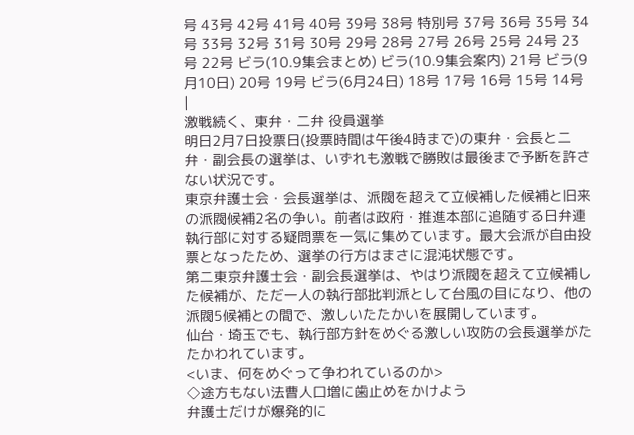号 43号 42号 41号 40号 39号 38号 特別号 37号 36号 35号 34号 33号 32号 31号 30号 29号 28号 27号 26号 25号 24号 23号 22号 ビラ(10.9集会まとめ) ビラ(10.9集会案内) 21号 ビラ(9月10日) 20号 19号 ビラ(6月24日) 18号 17号 16号 15号 14号 |
激戦続く、東弁・二弁 役員選挙
明日2月7日投票日(投票時間は午後4時まで)の東弁・会長と二弁・副会長の選挙は、いずれも激戦で勝敗は最後まで予断を許さない状況です。
東京弁護士会・会長選挙は、派閥を超えて立候補した候補と旧来の派閥候補2名の争い。前者は政府・推進本部に追随する日弁連執行部に対する疑問票を一気に集めています。最大会派が自由投票となったため、選挙の行方はまさに混沌状態です。
第二東京弁護士会・副会長選挙は、やはり派閥を超えて立候補した候補が、ただ一人の執行部批判派として台風の目になり、他の派閥5候補との間で、激しいたたかいを展開しています。
仙台・埼玉でも、執行部方針をめぐる激しい攻防の会長選挙がたたかわれています。
<いま、何をめぐって争われているのか>
◇途方もない法曹人口増に歯止めをかけよう
弁護士だけが爆発的に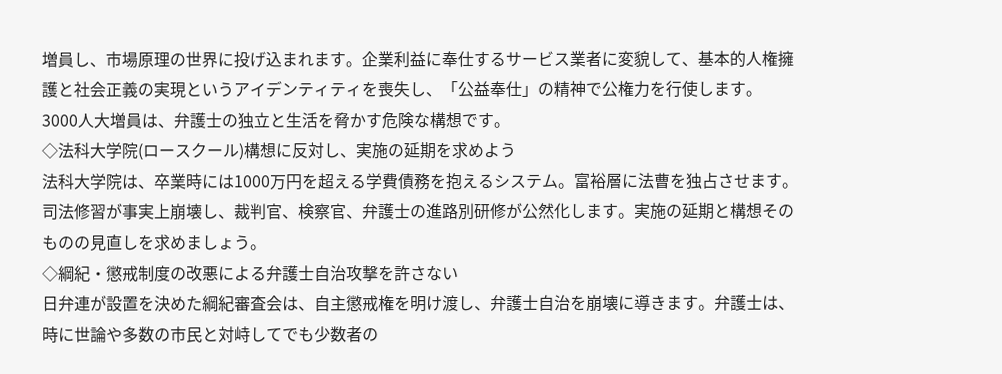増員し、市場原理の世界に投げ込まれます。企業利益に奉仕するサービス業者に変貌して、基本的人権擁護と社会正義の実現というアイデンティティを喪失し、「公益奉仕」の精神で公権力を行使します。
3000人大増員は、弁護士の独立と生活を脅かす危険な構想です。
◇法科大学院(ロースクール)構想に反対し、実施の延期を求めよう
法科大学院は、卒業時には1000万円を超える学費債務を抱えるシステム。富裕層に法曹を独占させます。司法修習が事実上崩壊し、裁判官、検察官、弁護士の進路別研修が公然化します。実施の延期と構想そのものの見直しを求めましょう。
◇綱紀・懲戒制度の改悪による弁護士自治攻撃を許さない
日弁連が設置を決めた綱紀審査会は、自主懲戒権を明け渡し、弁護士自治を崩壊に導きます。弁護士は、時に世論や多数の市民と対峙してでも少数者の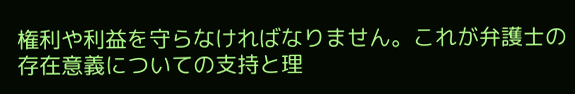権利や利益を守らなければなりません。これが弁護士の存在意義についての支持と理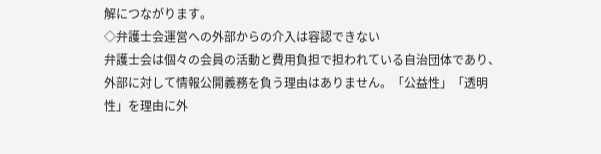解につながります。
◇弁護士会運営への外部からの介入は容認できない
弁護士会は個々の会員の活動と費用負担で担われている自治団体であり、外部に対して情報公開義務を負う理由はありません。「公益性」「透明性」を理由に外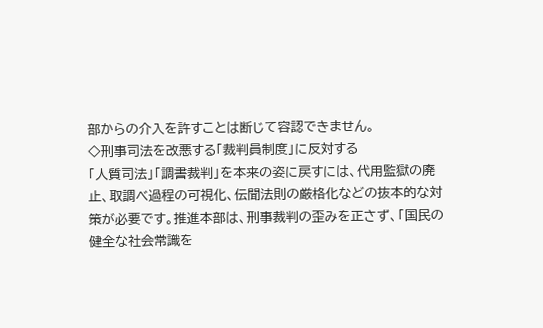部からの介入を許すことは断じて容認できません。
◇刑事司法を改悪する「裁判員制度」に反対する
「人質司法」「調書裁判」を本来の姿に戻すには、代用監獄の廃止、取調べ過程の可視化、伝聞法則の厳格化などの抜本的な対策が必要です。推進本部は、刑事裁判の歪みを正さず、「国民の健全な社会常識を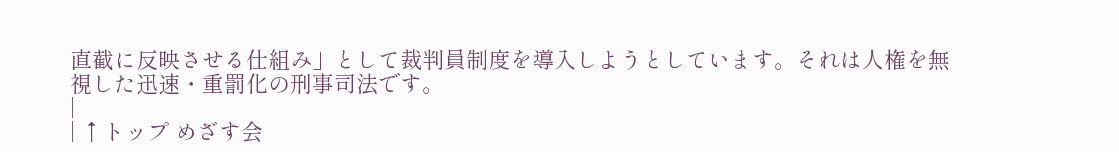直截に反映させる仕組み」として裁判員制度を導入しようとしています。それは人権を無視した迅速・重罰化の刑事司法です。
|
| ↑トップ めざす会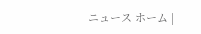ニュース ホーム |